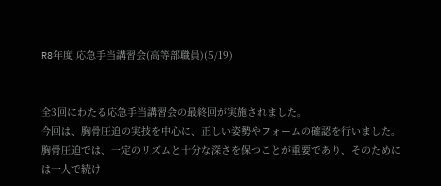R8年度 応急手当講習会(高等部職員)(5/19)


全3回にわたる応急手当講習会の最終回が実施されました。
今回は、胸骨圧迫の実技を中心に、正しい姿勢やフォームの確認を行いました。胸骨圧迫では、一定のリズムと十分な深さを保つことが重要であり、そのためには一人で続け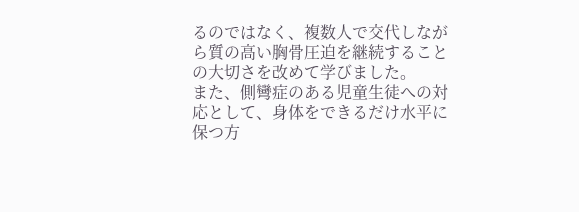るのではなく、複数人で交代しながら質の高い胸骨圧迫を継続することの大切さを改めて学びました。
また、側彎症のある児童生徒への対応として、身体をできるだけ水平に保つ方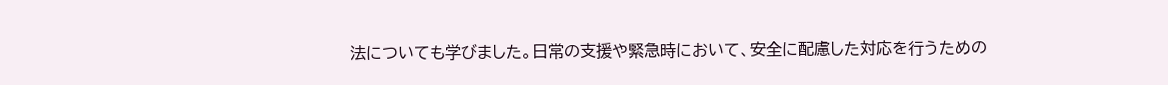法についても学びました。日常の支援や緊急時において、安全に配慮した対応を行うための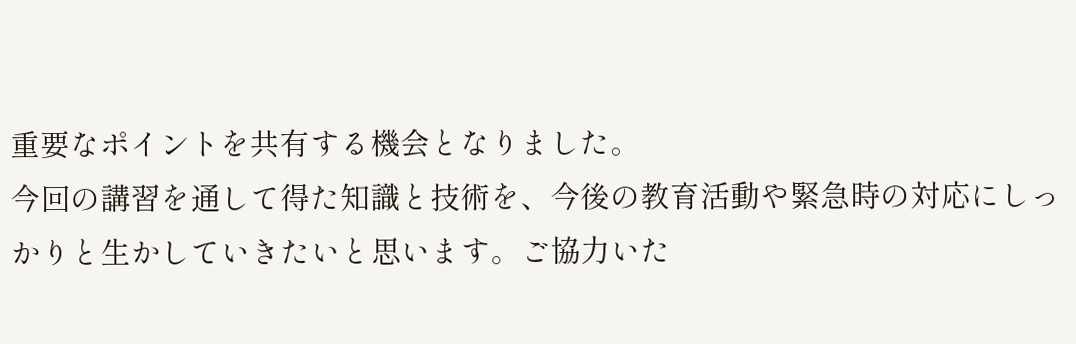重要なポイントを共有する機会となりました。
今回の講習を通して得た知識と技術を、今後の教育活動や緊急時の対応にしっかりと生かしていきたいと思います。ご協力いた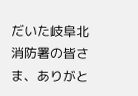だいた岐阜北消防署の皆さま、ありがと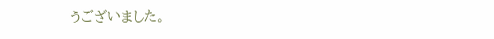うございました。